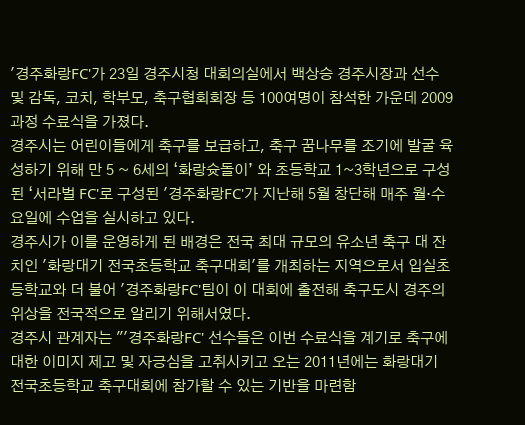'경주화랑FC'가 23일 경주시청 대회의실에서 백상승 경주시장과 선수 및 감독, 코치, 학부모, 축구협회회장 등 100여명이 참석한 가운데 2009 과정 수료식을 가졌다.
경주시는 어린이들에게 축구를 보급하고, 축구 꿈나무를 조기에 발굴 육성하기 위해 만 5 ~ 6세의 ‘화랑슛돌이’ 와 초등학교 1~3학년으로 구성된 ‘서라벌 FC'로 구성된 '경주화랑FC'가 지난해 5월 창단해 매주 월·수요일에 수업을 실시하고 있다.
경주시가 이를 운영하게 된 배경은 전국 최대 규모의 유소년 축구 대 잔치인 '화랑대기 전국초등학교 축구대회'를 개최하는 지역으로서 입실초등학교와 더 불어 '경주화랑FC'팀이 이 대회에 출전해 축구도시 경주의 위상을 전국적으로 알리기 위해서였다.
경주시 관계자는 "'경주화랑FC' 선수들은 이번 수료식을 계기로 축구에 대한 이미지 제고 및 자긍심을 고취시키고 오는 2011년에는 화랑대기 전국초등학교 축구대회에 참가할 수 있는 기반을 마련함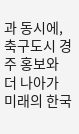과 동시에, 축구도시 경주 홍보와 더 나아가 미래의 한국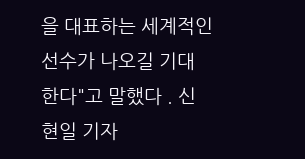을 대표하는 세계적인 선수가 나오길 기대 한다"고 말했다 . 신현일 기자